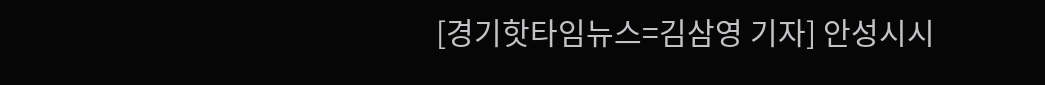[경기핫타임뉴스=김삼영 기자] 안성시시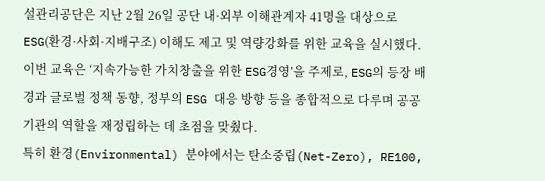설관리공단은 지난 2월 26일 공단 내·외부 이해관계자 41명을 대상으로 ESG(환경·사회·지배구조) 이해도 제고 및 역량강화를 위한 교육을 실시했다.
이번 교육은 ‘지속가능한 가치창출을 위한 ESG경영’을 주제로, ESG의 등장 배경과 글로벌 정책 동향, 정부의 ESG 대응 방향 등을 종합적으로 다루며 공공기관의 역할을 재정립하는 데 초점을 맞췄다.
특히 환경(Environmental) 분야에서는 탄소중립(Net-Zero), RE100,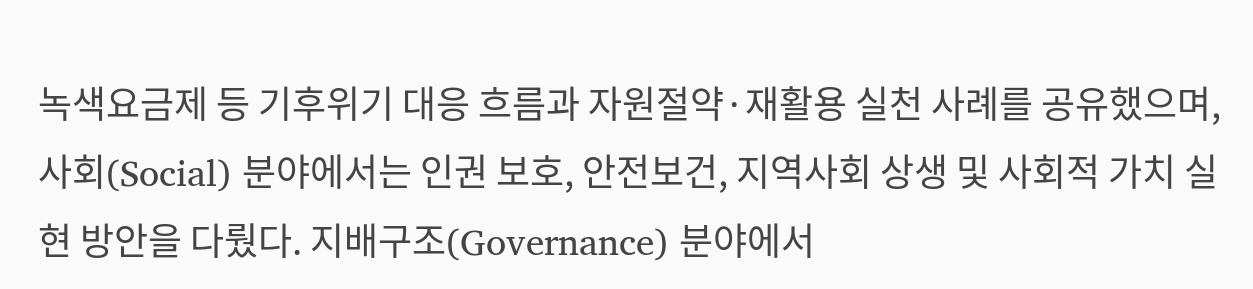녹색요금제 등 기후위기 대응 흐름과 자원절약·재활용 실천 사례를 공유했으며, 사회(Social) 분야에서는 인권 보호, 안전보건, 지역사회 상생 및 사회적 가치 실현 방안을 다뤘다. 지배구조(Governance) 분야에서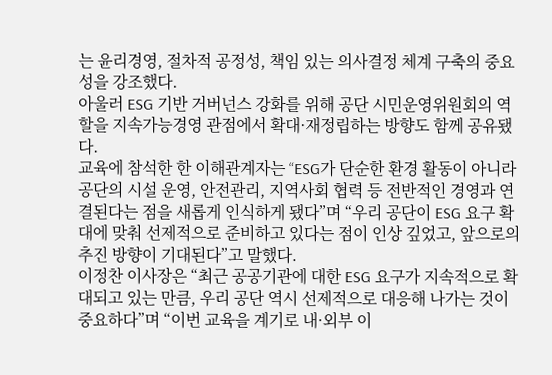는 윤리경영, 절차적 공정성, 책임 있는 의사결정 체계 구축의 중요성을 강조했다.
아울러 ESG 기반 거버넌스 강화를 위해 공단 시민운영위원회의 역할을 지속가능경영 관점에서 확대·재정립하는 방향도 함께 공유됐다.
교육에 참석한 한 이해관계자는 “ESG가 단순한 환경 활동이 아니라 공단의 시설 운영, 안전관리, 지역사회 협력 등 전반적인 경영과 연결된다는 점을 새롭게 인식하게 됐다”며 “우리 공단이 ESG 요구 확대에 맞춰 선제적으로 준비하고 있다는 점이 인상 깊었고, 앞으로의 추진 방향이 기대된다”고 말했다.
이정찬 이사장은 “최근 공공기관에 대한 ESG 요구가 지속적으로 확대되고 있는 만큼, 우리 공단 역시 선제적으로 대응해 나가는 것이 중요하다”며 “이번 교육을 계기로 내·외부 이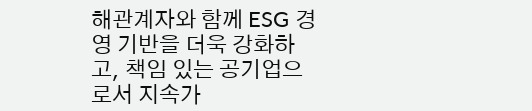해관계자와 함께 ESG 경영 기반을 더욱 강화하고, 책임 있는 공기업으로서 지속가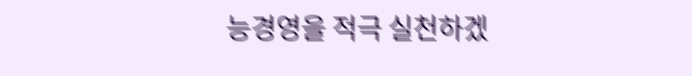능경영을 적극 실천하겠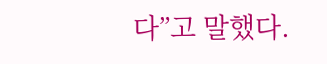다”고 말했다.